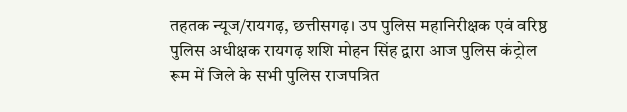तहतक न्यूज/रायगढ़, छत्तीसगढ़। उप पुलिस महानिरीक्षक एवं वरिष्ठ पुलिस अधीक्षक रायगढ़ शशि मोहन सिंह द्वारा आज पुलिस कंट्रोल रूम में जिले के सभी पुलिस राजपत्रित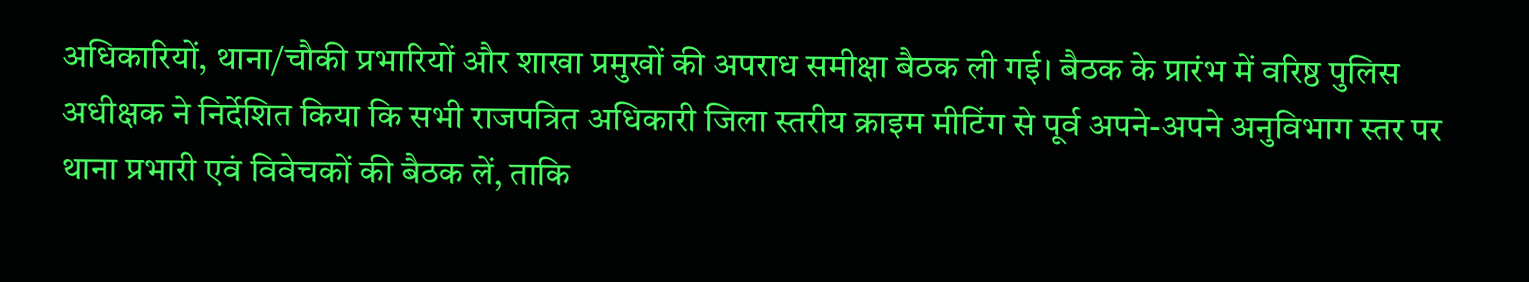अधिकारियों, थाना/चौकी प्रभारियों और शाखा प्रमुखों की अपराध समीक्षा बैठक ली गई। बैठक के प्रारंभ में वरिष्ठ पुलिस अधीक्षक ने निर्देशित किया कि सभी राजपत्रित अधिकारी जिला स्तरीय क्राइम मीटिंग से पूर्व अपने-अपने अनुविभाग स्तर पर थाना प्रभारी एवं विवेचकों की बैठक लें, ताकि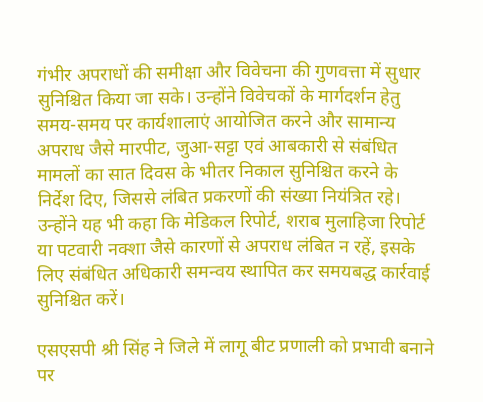गंभीर अपराधों की समीक्षा और विवेचना की गुणवत्ता में सुधार सुनिश्चित किया जा सके। उन्होंने विवेचकों के मार्गदर्शन हेतु समय-समय पर कार्यशालाएं आयोजित करने और सामान्य अपराध जैसे मारपीट, जुआ-सट्टा एवं आबकारी से संबंधित मामलों का सात दिवस के भीतर निकाल सुनिश्चित करने के निर्देश दिए, जिससे लंबित प्रकरणों की संख्या नियंत्रित रहे। उन्होंने यह भी कहा कि मेडिकल रिपोर्ट, शराब मुलाहिजा रिपोर्ट या पटवारी नक्शा जैसे कारणों से अपराध लंबित न रहें, इसके लिए संबंधित अधिकारी समन्वय स्थापित कर समयबद्ध कार्रवाई सुनिश्चित करें।

एसएसपी श्री सिंह ने जिले में लागू बीट प्रणाली को प्रभावी बनाने पर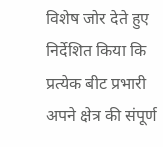विशेष जोर देते हुए निर्देशित किया कि प्रत्येक बीट प्रभारी अपने क्षेत्र की संपूर्ण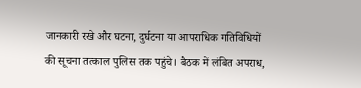जानकारी रखे और घटना, दुर्घटना या आपराधिक गतिविधियों की सूचना तत्काल पुलिस तक पहुंचे। बैठक में लंबित अपराध,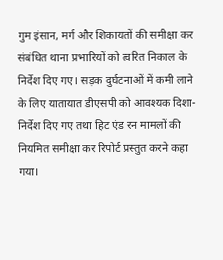गुम इंसान, मर्ग और शिकायतों की समीक्षा कर संबंधित थाना प्रभारियों को त्वरित निकाल के निर्देश दिए गए। सड़क दुर्घटनाओं में कमी लाने के लिए यातायात डीएसपी को आवश्यक दिशा-निर्देश दिए गए तथा हिट एंड रन मामलों की नियमित समीक्षा कर रिपोर्ट प्रस्तुत करने कहा गया।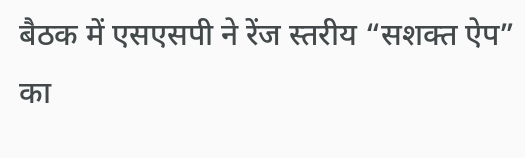बैठक में एसएसपी ने रेंज स्तरीय “सशक्त ऐप” का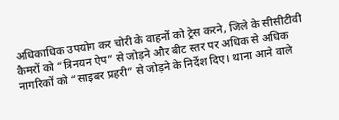अधिकाधिक उपयोग कर चोरी के वाहनों को ट्रेस करने, जिले के सीसीटीवी कैमरों को “त्रिनयन ऐप” से जोड़ने और बीट स्तर पर अधिक से अधिक नागरिकों को “साइबर प्रहरी” से जोड़ने के निर्देश दिए। थाना आने वाले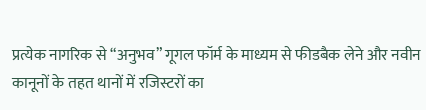प्रत्येक नागरिक से “अनुभव” गूगल फॉर्म के माध्यम से फीडबैक लेने और नवीन कानूनों के तहत थानों में रजिस्टरों का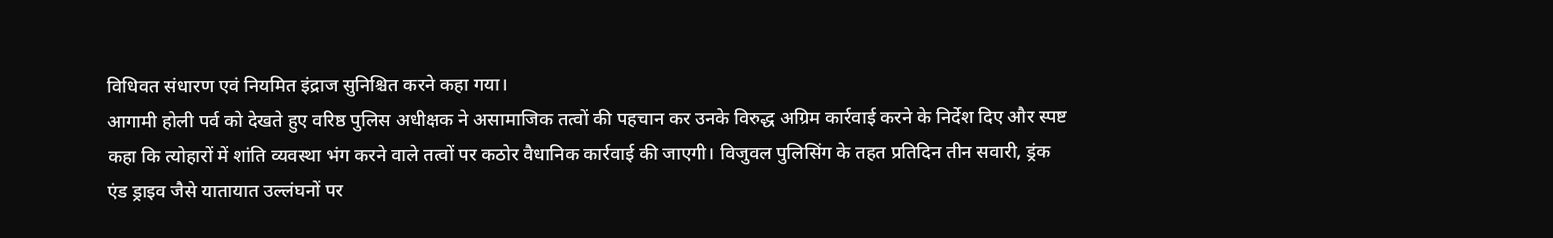विधिवत संधारण एवं नियमित इंद्राज सुनिश्चित करने कहा गया।
आगामी होली पर्व को देखते हुए वरिष्ठ पुलिस अधीक्षक ने असामाजिक तत्वों की पहचान कर उनके विरुद्ध अग्रिम कार्रवाई करने के निर्देश दिए और स्पष्ट कहा कि त्योहारों में शांति व्यवस्था भंग करने वाले तत्वों पर कठोर वैधानिक कार्रवाई की जाएगी। विजुवल पुलिसिंग के तहत प्रतिदिन तीन सवारी, ड्रंक एंड ड्राइव जैसे यातायात उल्लंघनों पर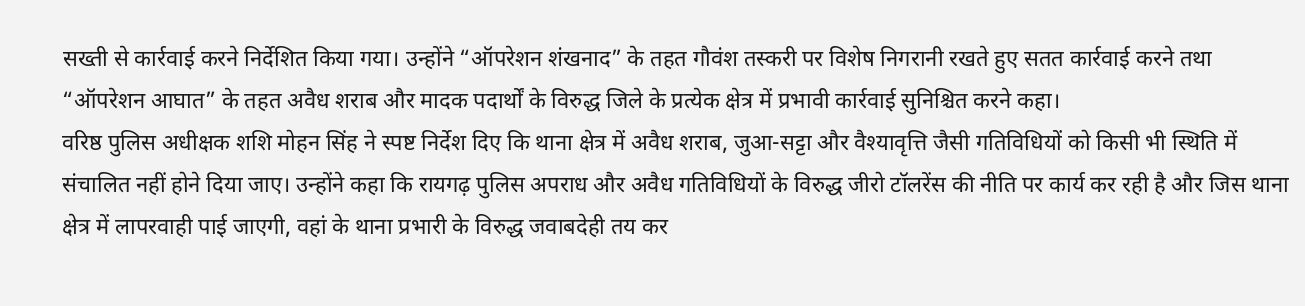सख्ती से कार्रवाई करने निर्देशित किया गया। उन्होंने “ऑपरेशन शंखनाद” के तहत गौवंश तस्करी पर विशेष निगरानी रखते हुए सतत कार्रवाई करने तथा “ऑपरेशन आघात” के तहत अवैध शराब और मादक पदार्थों के विरुद्ध जिले के प्रत्येक क्षेत्र में प्रभावी कार्रवाई सुनिश्चित करने कहा।
वरिष्ठ पुलिस अधीक्षक शशि मोहन सिंह ने स्पष्ट निर्देश दिए कि थाना क्षेत्र में अवैध शराब, जुआ-सट्टा और वैश्यावृत्ति जैसी गतिविधियों को किसी भी स्थिति में संचालित नहीं होने दिया जाए। उन्होंने कहा कि रायगढ़ पुलिस अपराध और अवैध गतिविधियों के विरुद्ध जीरो टॉलरेंस की नीति पर कार्य कर रही है और जिस थाना क्षेत्र में लापरवाही पाई जाएगी, वहां के थाना प्रभारी के विरुद्ध जवाबदेही तय कर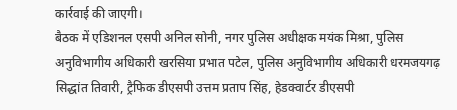कार्रवाई की जाएगी।
बैठक में एडिशनल एसपी अनिल सोनी, नगर पुलिस अधीक्षक मयंक मिश्रा, पुलिस अनुविभागीय अधिकारी खरसिया प्रभात पटेल, पुलिस अनुविभागीय अधिकारी धरमजयगढ़ सिद्धांत तिवारी, ट्रैफिक डीएसपी उत्तम प्रताप सिंह, हेडक्वार्टर डीएसपी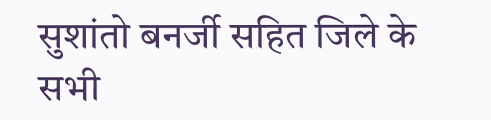सुशांतो बनर्जी सहित जिले के सभी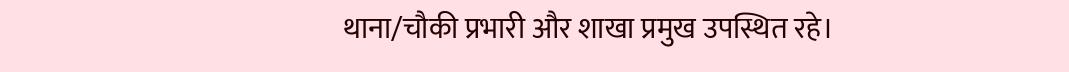थाना/चौकी प्रभारी और शाखा प्रमुख उपस्थित रहे।